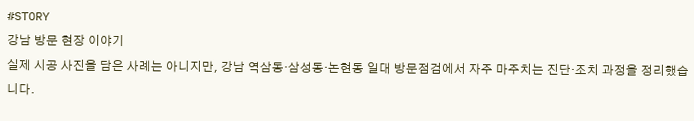#STORY
강남 방문 현장 이야기
실제 시공 사진을 담은 사례는 아니지만, 강남 역삼동·삼성동·논현동 일대 방문점검에서 자주 마주치는 진단·조치 과정을 정리했습니다.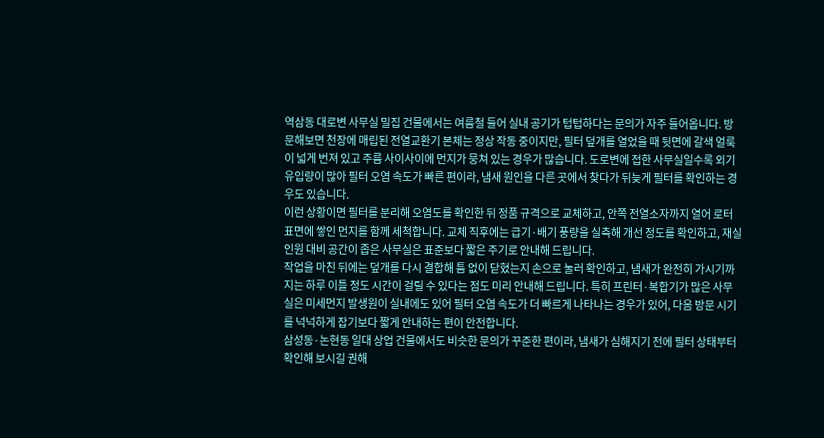역삼동 대로변 사무실 밀집 건물에서는 여름철 들어 실내 공기가 텁텁하다는 문의가 자주 들어옵니다. 방문해보면 천장에 매립된 전열교환기 본체는 정상 작동 중이지만, 필터 덮개를 열었을 때 뒷면에 갈색 얼룩이 넓게 번져 있고 주름 사이사이에 먼지가 뭉쳐 있는 경우가 많습니다. 도로변에 접한 사무실일수록 외기 유입량이 많아 필터 오염 속도가 빠른 편이라, 냄새 원인을 다른 곳에서 찾다가 뒤늦게 필터를 확인하는 경우도 있습니다.
이런 상황이면 필터를 분리해 오염도를 확인한 뒤 정품 규격으로 교체하고, 안쪽 전열소자까지 열어 로터 표면에 쌓인 먼지를 함께 세척합니다. 교체 직후에는 급기·배기 풍량을 실측해 개선 정도를 확인하고, 재실 인원 대비 공간이 좁은 사무실은 표준보다 짧은 주기로 안내해 드립니다.
작업을 마친 뒤에는 덮개를 다시 결합해 틈 없이 닫혔는지 손으로 눌러 확인하고, 냄새가 완전히 가시기까지는 하루 이틀 정도 시간이 걸릴 수 있다는 점도 미리 안내해 드립니다. 특히 프린터·복합기가 많은 사무실은 미세먼지 발생원이 실내에도 있어 필터 오염 속도가 더 빠르게 나타나는 경우가 있어, 다음 방문 시기를 넉넉하게 잡기보다 짧게 안내하는 편이 안전합니다.
삼성동·논현동 일대 상업 건물에서도 비슷한 문의가 꾸준한 편이라, 냄새가 심해지기 전에 필터 상태부터 확인해 보시길 권해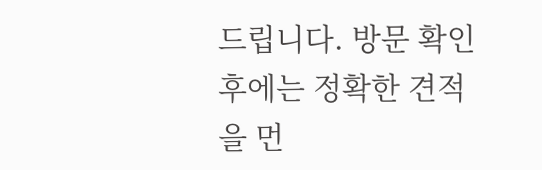드립니다. 방문 확인 후에는 정확한 견적을 먼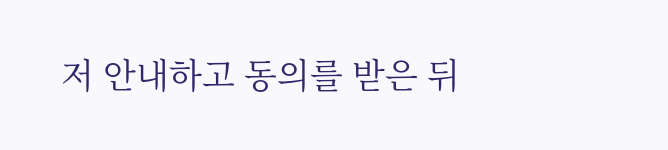저 안내하고 동의를 받은 뒤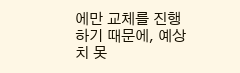에만 교체를 진행하기 때문에, 예상치 못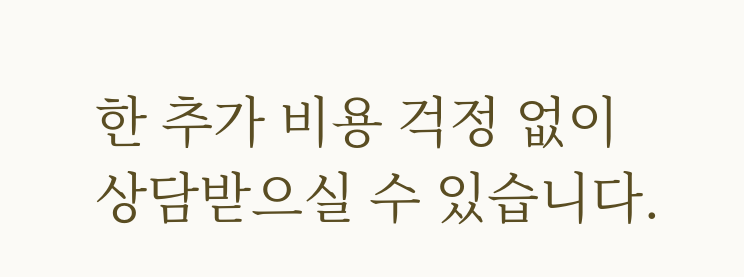한 추가 비용 걱정 없이 상담받으실 수 있습니다.